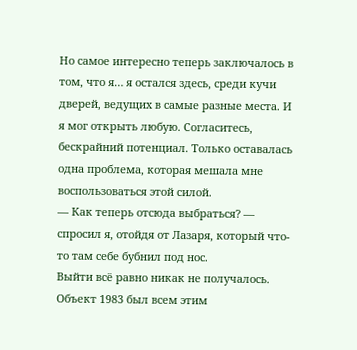Но самое интересно теперь заключалось в том, что я… я остался здесь, среди кучи дверей, ведущих в самые разные места. И я мог открыть любую. Согласитесь, бескрайний потенциал. Только оставалась одна проблема, которая мешала мне воспользоваться этой силой.
— Как теперь отсюда выбраться? — спросил я, отойдя от Лазаря, который что-то там себе бубнил под нос.
Выйти всё равно никак не получалось. Объект 1983 был всем этим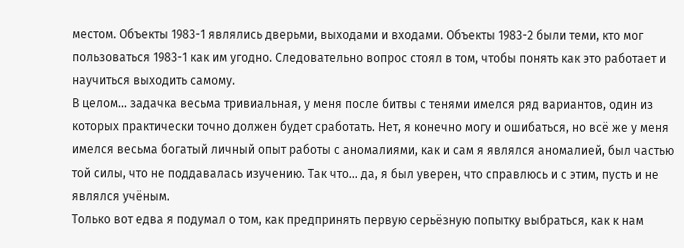местом. Объекты 1983-1 являлись дверьми, выходами и входами. Объекты 1983-2 были теми, кто мог пользоваться 1983-1 как им угодно. Следовательно вопрос стоял в том, чтобы понять как это работает и научиться выходить самому.
В целом… задачка весьма тривиальная, у меня после битвы с тенями имелся ряд вариантов, один из которых практически точно должен будет сработать. Нет, я конечно могу и ошибаться, но всё же у меня имелся весьма богатый личный опыт работы с аномалиями, как и сам я являлся аномалией, был частью той силы, что не поддавалась изучению. Так что… да, я был уверен, что справлюсь и с этим, пусть и не являлся учёным.
Только вот едва я подумал о том, как предпринять первую серьёзную попытку выбраться, как к нам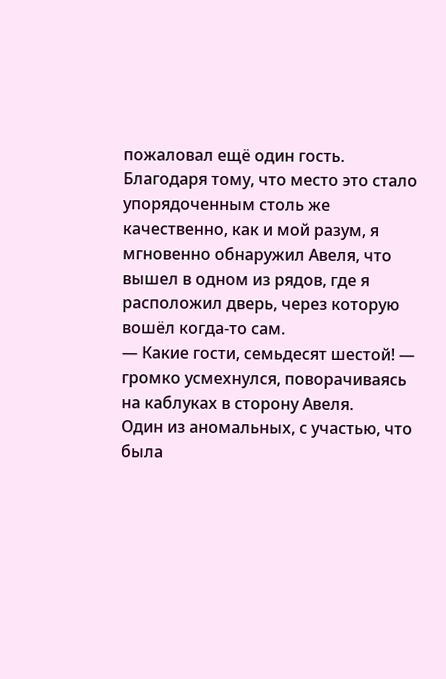пожаловал ещё один гость. Благодаря тому, что место это стало упорядоченным столь же качественно, как и мой разум, я мгновенно обнаружил Авеля, что вышел в одном из рядов, где я расположил дверь, через которую вошёл когда-то сам.
— Какие гости, семьдесят шестой! — громко усмехнулся, поворачиваясь на каблуках в сторону Авеля.
Один из аномальных, с участью, что была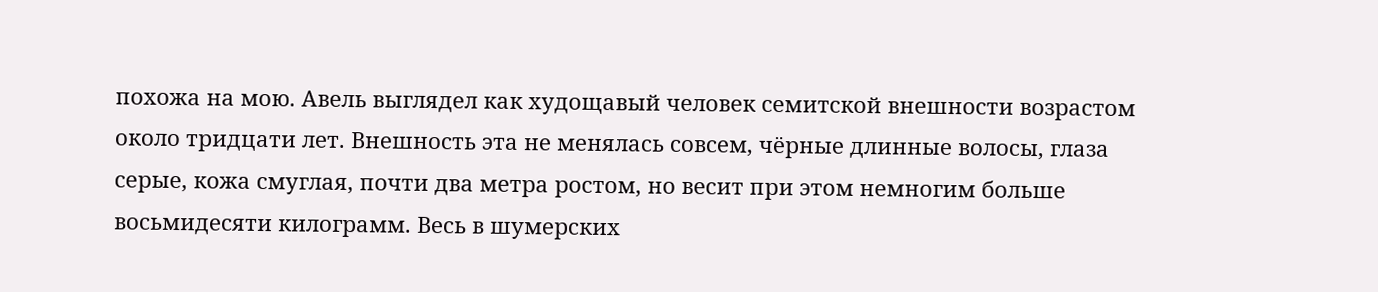похожа на мою. Авель выглядел как худощавый человек семитской внешности возрастом около тридцати лет. Внешность эта не менялась совсем, чёрные длинные волосы, глаза серые, кожа смуглая, почти два метра ростом, но весит при этом немногим больше восьмидесяти килограмм. Весь в шумерских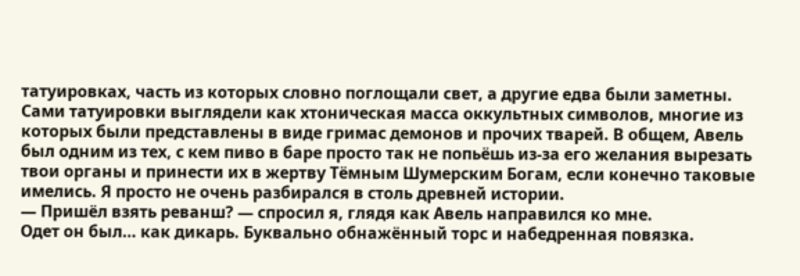татуировках, часть из которых словно поглощали свет, а другие едва были заметны.
Сами татуировки выглядели как хтоническая масса оккультных символов, многие из которых были представлены в виде гримас демонов и прочих тварей. В общем, Авель был одним из тех, с кем пиво в баре просто так не попьёшь из-за его желания вырезать твои органы и принести их в жертву Тёмным Шумерским Богам, если конечно таковые имелись. Я просто не очень разбирался в столь древней истории.
— Пришёл взять реванш? — спросил я, глядя как Авель направился ко мне.
Одет он был… как дикарь. Буквально обнажённый торс и набедренная повязка.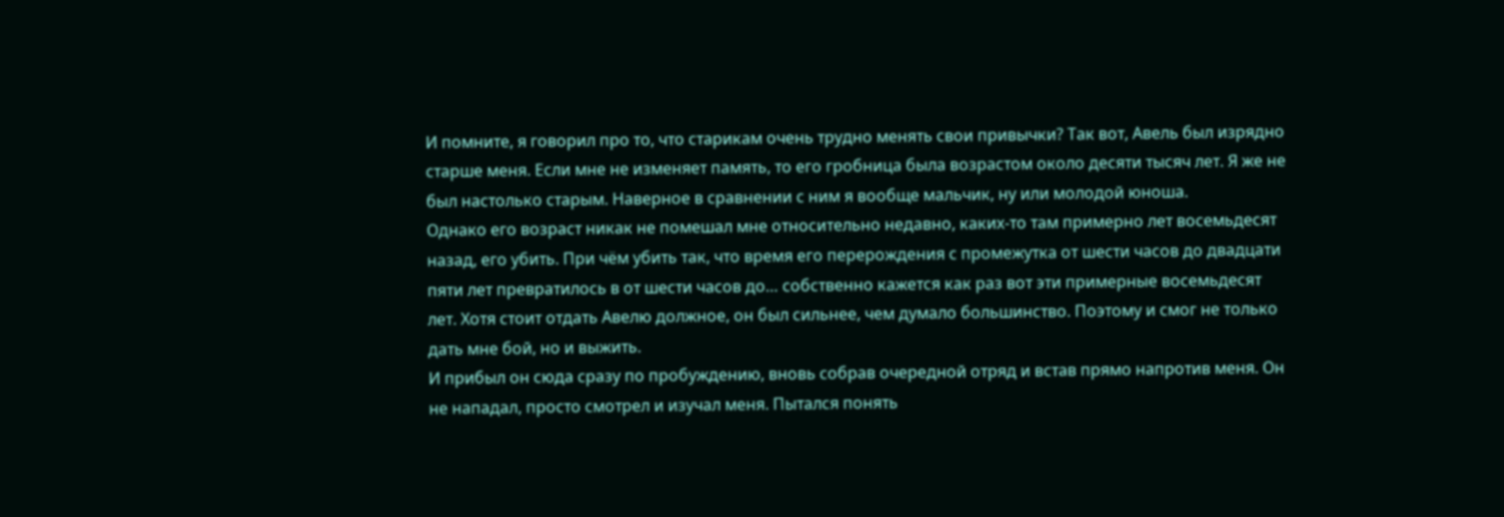И помните, я говорил про то, что старикам очень трудно менять свои привычки? Так вот, Авель был изрядно старше меня. Если мне не изменяет память, то его гробница была возрастом около десяти тысяч лет. Я же не был настолько старым. Наверное в сравнении с ним я вообще мальчик, ну или молодой юноша.
Однако его возраст никак не помешал мне относительно недавно, каких-то там примерно лет восемьдесят назад, его убить. При чём убить так, что время его перерождения с промежутка от шести часов до двадцати пяти лет превратилось в от шести часов до… собственно кажется как раз вот эти примерные восемьдесят лет. Хотя стоит отдать Авелю должное, он был сильнее, чем думало большинство. Поэтому и смог не только дать мне бой, но и выжить.
И прибыл он сюда сразу по пробуждению, вновь собрав очередной отряд и встав прямо напротив меня. Он не нападал, просто смотрел и изучал меня. Пытался понять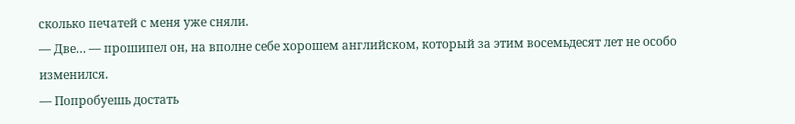сколько печатей с меня уже сняли.
— Две… — прошипел он, на вполне себе хорошем английском, который за этим восемьдесят лет не особо изменился.
— Попробуешь достать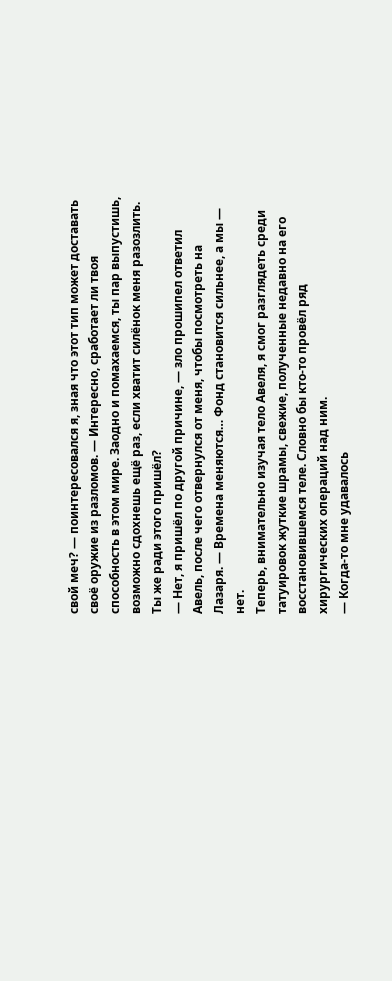свой меч? — поинтересовался я, зная что этот тип может доставать своё оружие из разломов. — Интересно, сработает ли твоя способность в этом мире. Заодно и помахаемся, ты пар выпустишь, возможно сдохнешь ещё раз, если хватит силёнок меня разозлить. Ты же ради этого пришёл?
— Нет, я пришёл по другой причине, — зло прошипел ответил Авель, после чего отвернулся от меня, чтобы посмотреть на Лазаря. — Времена меняются… Фонд становится сильнее, а мы — нет.
Теперь, внимательно изучая тело Авеля, я смог разглядеть среди татуировок жуткие шрамы, свежие, полученные недавно на его восстановившемся теле. Словно бы кто-то провёл ряд хирургических операций над ним.
— Когда-то мне удавалось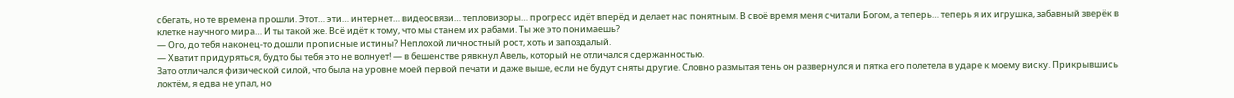сбегать, но те времена прошли. Этот… эти… интернет… видеосвязи… тепловизоры… прогресс идёт вперёд и делает нас понятным. В своё время меня считали Богом, а теперь… теперь я их игрушка, забавный зверёк в клетке научного мира… И ты такой же. Всё идёт к тому, что мы станем их рабами. Ты же это понимаешь?
— Ого, до тебя наконец-то дошли прописные истины? Неплохой личностный рост, хоть и запоздалый.
— Хватит придуряться, будто бы тебя это не волнует! — в бешенстве рявкнул Авель, который не отличался сдержанностью.
Зато отличался физической силой, что была на уровне моей первой печати и даже выше, если не будут сняты другие. Словно размытая тень он развернулся и пятка его полетела в ударе к моему виску. Прикрывшись локтём, я едва не упал, но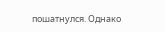пошатнулся. Однако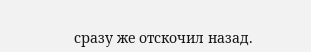сразу же отскочил назад.